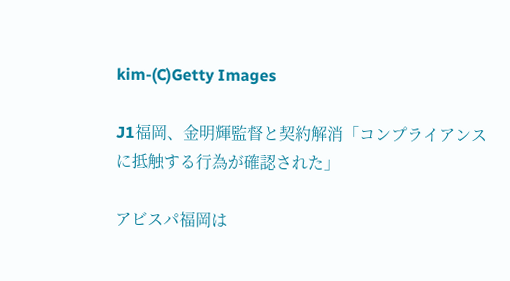kim-(C)Getty Images

J1福岡、金明輝監督と契約解消「コンプライアンスに抵触する行為が確認された」

アビスパ福岡は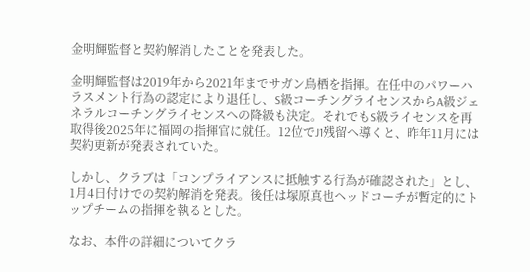金明輝監督と契約解消したことを発表した。

金明輝監督は2019年から2021年までサガン鳥栖を指揮。在任中のパワーハラスメント行為の認定により退任し、S級コーチングライセンスからA級ジェネラルコーチングライセンスへの降級も決定。それでもS級ライセンスを再取得後2025年に福岡の指揮官に就任。12位でJ1残留へ導くと、昨年11月には契約更新が発表されていた。

しかし、クラブは「コンプライアンスに抵触する行為が確認された」とし、1月4日付けでの契約解消を発表。後任は塚原真也ヘッドコーチが暫定的にトップチームの指揮を執るとした。

なお、本件の詳細についてクラ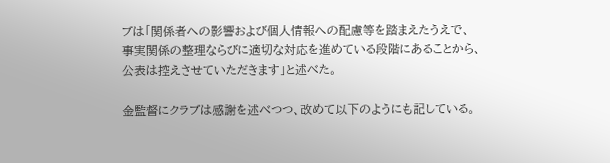ブは「関係者への影響および個人情報への配慮等を踏まえたうえで、事実関係の整理ならびに適切な対応を進めている段階にあることから、公表は控えさせていただきます」と述べた。

金監督にクラブは感謝を述べつつ、改めて以下のようにも記している。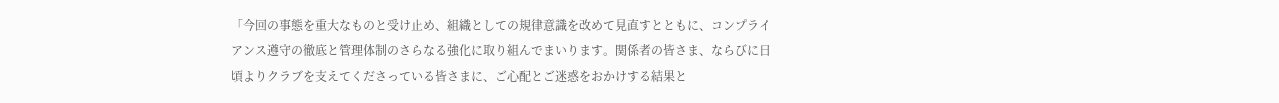「今回の事態を重大なものと受け止め、組織としての規律意識を改めて見直すとともに、コンプライアンス遵守の徹底と管理体制のさらなる強化に取り組んでまいります。関係者の皆さま、ならびに日頃よりクラブを支えてくださっている皆さまに、ご心配とご迷惑をおかけする結果と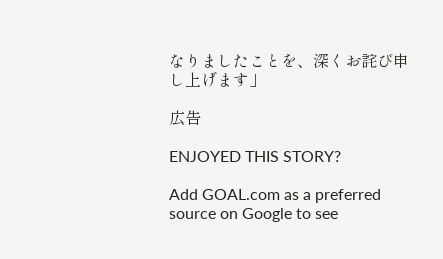なりましたことを、深くお詫び申し上げます」

広告

ENJOYED THIS STORY?

Add GOAL.com as a preferred source on Google to see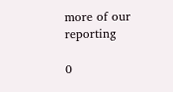more of our reporting

0